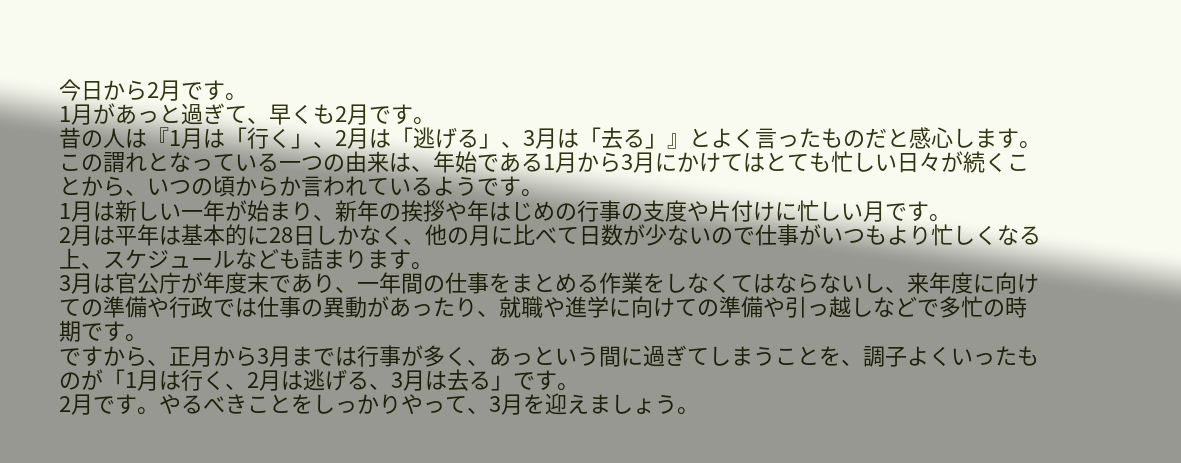今日から2月です。
1月があっと過ぎて、早くも2月です。
昔の人は『1月は「行く」、2月は「逃げる」、3月は「去る」』とよく言ったものだと感心します。
この謂れとなっている一つの由来は、年始である1月から3月にかけてはとても忙しい日々が続くことから、いつの頃からか言われているようです。
1月は新しい一年が始まり、新年の挨拶や年はじめの行事の支度や片付けに忙しい月です。
2月は平年は基本的に28日しかなく、他の月に比べて日数が少ないので仕事がいつもより忙しくなる上、スケジュールなども詰まります。
3月は官公庁が年度末であり、一年間の仕事をまとめる作業をしなくてはならないし、来年度に向けての準備や行政では仕事の異動があったり、就職や進学に向けての準備や引っ越しなどで多忙の時期です。
ですから、正月から3月までは行事が多く、あっという間に過ぎてしまうことを、調子よくいったものが「1月は行く、2月は逃げる、3月は去る」です。
2月です。やるべきことをしっかりやって、3月を迎えましょう。